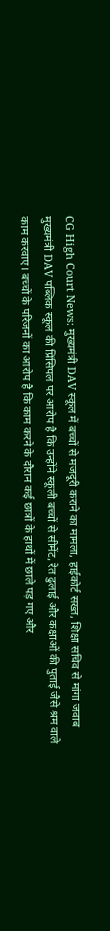CG High Court News: मुख्यमंत्री DAV स्कूल में बच्चों से मजदूरी कराने का मामला, हाईकोर्ट सख्त, शिक्षा सचिव से मांगा जवाब
मुख्यमंत्री DAV पब्लिक स्कूल की प्रिंसिपल पर आरोप है कि उन्होंने स्कूली बच्चों से सीमेंट, रेत ढुलाई और कक्षाओं की पुताई जैसे श्रम वाले काम करवाए। बच्चों के परिजनों का आरोप है कि काम करने के दौरान कई छात्रों के हाथों में छाले पड़ गए और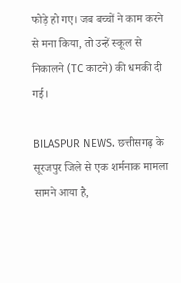फोड़े हो गए। जब बच्चों ने काम करने से मना किया, तो उन्हें स्कूल से निकालने (TC काटने) की धमकी दी गई।

BILASPUR NEWS. छत्तीसगढ़ के सूरजपुर जिले से एक शर्मनाक मामला सामने आया है,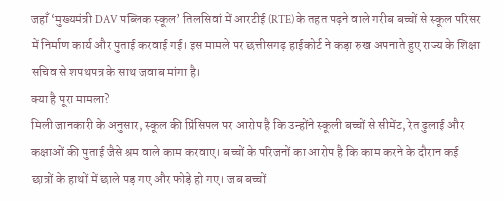जहाँ ‘मुख्यमंत्री DAV पब्लिक स्कूल’ तिलसिवां में आरटीई (RTE) के तहत पढ़ने वाले गरीब बच्चों से स्कूल परिसर में निर्माण कार्य और पुताई करवाई गई। इस मामले पर छत्तीसगढ़ हाईकोर्ट ने कड़ा रुख अपनाते हुए राज्य के शिक्षा सचिव से शपथपत्र के साथ जवाब मांगा है।
क्या है पूरा मामला?
मिली जानकारी के अनुसार, स्कूल की प्रिंसिपल पर आरोप है कि उन्होंने स्कूली बच्चों से सीमेंट, रेत ढुलाई और कक्षाओं की पुताई जैसे श्रम वाले काम करवाए। बच्चों के परिजनों का आरोप है कि काम करने के दौरान कई छात्रों के हाथों में छाले पड़ गए और फोड़े हो गए। जब बच्चों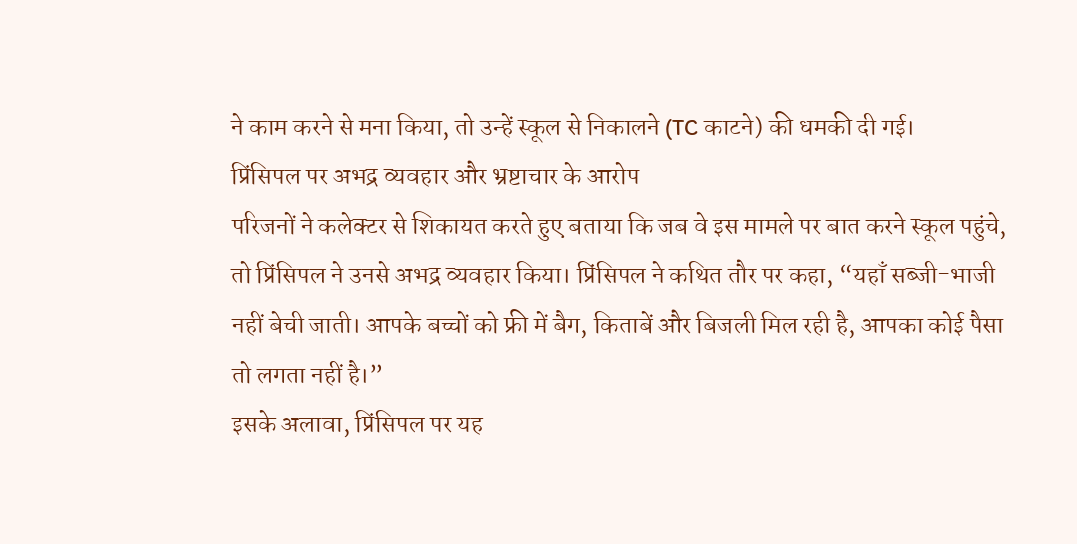ने काम करने से मना किया, तो उन्हें स्कूल से निकालने (TC काटने) की धमकी दी गई।
प्रिंसिपल पर अभद्र व्यवहार और भ्रष्टाचार के आरोप
परिजनों ने कलेक्टर से शिकायत करते हुए बताया कि जब वे इस मामले पर बात करने स्कूल पहुंचे, तो प्रिंसिपल ने उनसे अभद्र व्यवहार किया। प्रिंसिपल ने कथित तौर पर कहा, “यहाँ सब्जी-भाजी नहीं बेची जाती। आपके बच्चों को फ्री में बैग, किताबें और बिजली मिल रही है, आपका कोई पैसा तो लगता नहीं है।”
इसके अलावा, प्रिंसिपल पर यह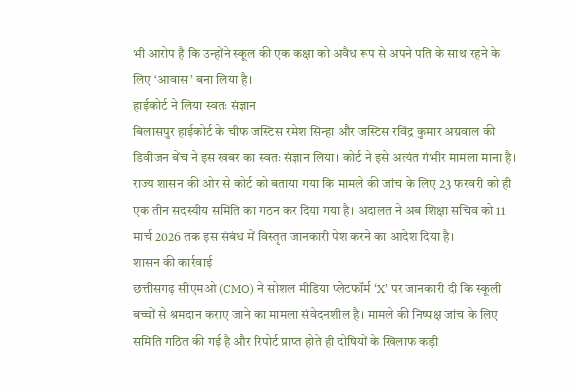भी आरोप है कि उन्होंने स्कूल की एक कक्षा को अवैध रूप से अपने पति के साथ रहने के लिए ‘आवास’ बना लिया है।
हाईकोर्ट ने लिया स्वतः संज्ञान
बिलासपुर हाईकोर्ट के चीफ जस्टिस रमेश सिन्हा और जस्टिस रविंद्र कुमार अग्रवाल की डिवीजन बेंच ने इस खबर का स्वतः संज्ञान लिया। कोर्ट ने इसे अत्यंत गंभीर मामला माना है। राज्य शासन की ओर से कोर्ट को बताया गया कि मामले की जांच के लिए 23 फरवरी को ही एक तीन सदस्यीय समिति का गठन कर दिया गया है। अदालत ने अब शिक्षा सचिव को 11 मार्च 2026 तक इस संबंध में विस्तृत जानकारी पेश करने का आदेश दिया है।
शासन की कार्रवाई
छत्तीसगढ़ सीएमओ (CMO) ने सोशल मीडिया प्लेटफॉर्म ‘X’ पर जानकारी दी कि स्कूली बच्चों से श्रमदान कराए जाने का मामला संवेदनशील है। मामले की निष्पक्ष जांच के लिए समिति गठित की गई है और रिपोर्ट प्राप्त होते ही दोषियों के खिलाफ कड़ी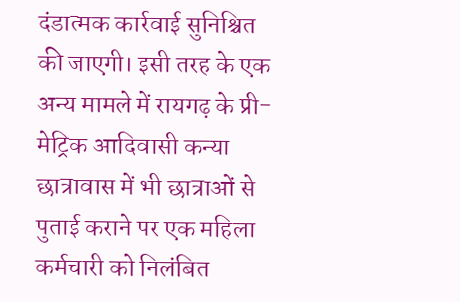दंडात्मक कार्रवाई सुनिश्चित की जाएगी। इसी तरह के एक अन्य मामले में रायगढ़ के प्री-मेट्रिक आदिवासी कन्या छात्रावास में भी छात्राओं से पुताई कराने पर एक महिला कर्मचारी को निलंबित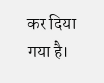कर दिया गया है।